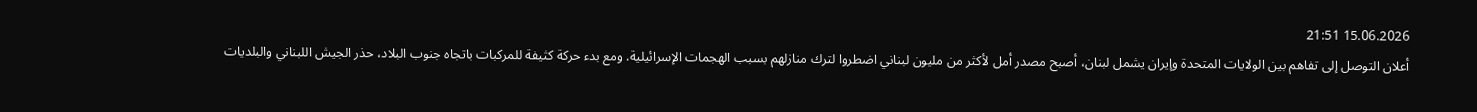15.06.2026 21:51
أعلان التوصل إلى تفاهم بين الولايات المتحدة وإيران يشمل لبنان، أصبح مصدر أمل لأكثر من مليون لبناني اضطروا لترك منازلهم بسبب الهجمات الإسرائيلية. ومع بدء حركة كثيفة للمركبات باتجاه جنوب البلاد، حذر الجيش اللبناني والبلديات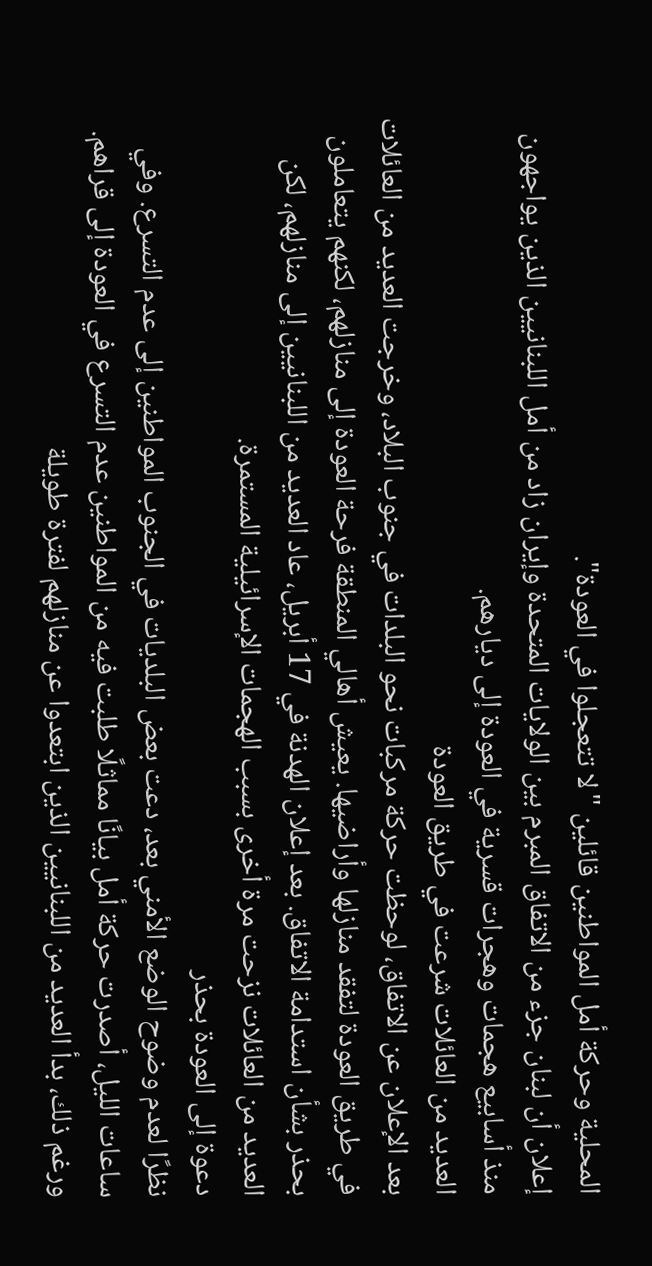المحلية وحركة أمل المواطنين قائلين "لا تتعجلوا في العودة".
إعلان أن لبنان جزء من الاتفاق المبرم بين الولايات المتحدة وإيران زاد من أمل اللبنانيين الذين يواجهون منذ أسابيع هجمات وهجرات قسرية في العودة إلى ديارهم.
العديد من العائلات شرعت في طريق العودة
بعد الإعلان عن الاتفاق، لوحظت حركة مركبات نحو البلدات في جنوب البلاد، وخرجت العديد من العائلات في طريق العودة لتفقد منازلها وأراضيها. يعيش أهالي المنطقة فرحة العودة إلى منازلهم، لكنهم يتعاملون بحذر بشأن استدامة الاتفاق. بعد إعلان الهدنة في 17 أبريل، عاد العديد من اللبنانيين إلى منازلهم، لكن العديد من العائلات نزحت مرة أخرى بسبب الهجمات الإسرائيلية المستمرة.
دعوة إلى العودة بحذر
نظرًا لعدم وضوح الوضع الأمني بعد، دعت بعض البلديات في الجنوب المواطنين إلى عدم التسرع. وفي ساعات الليل، أصدرت حركة أمل بيانًا مماثلًا طلبت فيه من المواطنين عدم التسرع في العودة إلى قراهم. ورغم ذلك، بدأ العديد من اللبنانيين الذين ابتعدوا عن منازلهم لفترة طويلة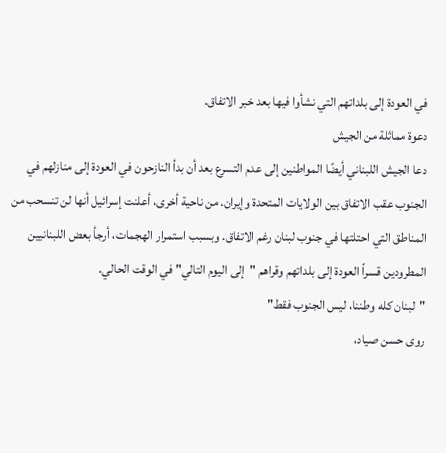في العودة إلى بلداتهم التي نشأوا فيها بعد خبر الاتفاق.
دعوة مماثلة من الجيش
دعا الجيش اللبناني أيضًا المواطنين إلى عدم التسرع بعد أن بدأ النازحون في العودة إلى منازلهم في الجنوب عقب الاتفاق بين الولايات المتحدة وإيران. من ناحية أخرى، أعلنت إسرائيل أنها لن تنسحب من المناطق التي احتلتها في جنوب لبنان رغم الاتفاق. وبسبب استمرار الهجمات، أرجأ بعض اللبنانيين المطرودين قسراً العودة إلى بلداتهم وقراهم "إلى اليوم التالي" في الوقت الحالي.
"لبنان كله وطننا، ليس الجنوب فقط"
روى حسن صياد،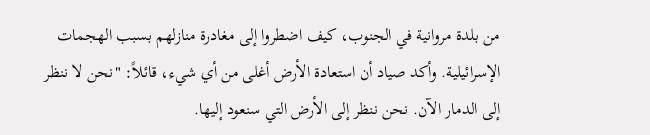من بلدة مروانية في الجنوب، كيف اضطروا إلى مغادرة منازلهم بسبب الهجمات الإسرائيلية. وأكد صياد أن استعادة الأرض أغلى من أي شيء، قائلاً: "نحن لا ننظر إلى الدمار الآن. نحن ننظر إلى الأرض التي سنعود إليها.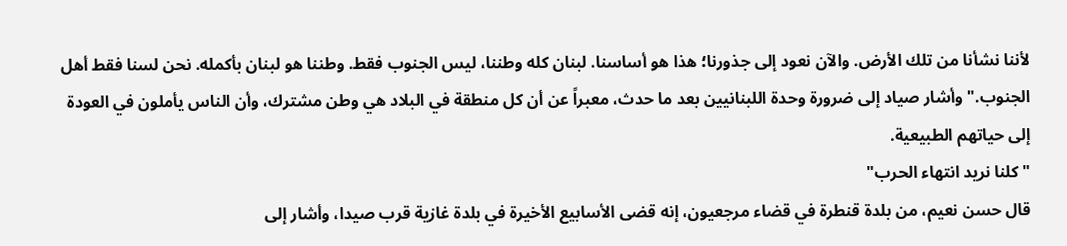لأننا نشأنا من تلك الأرض. والآن نعود إلى جذورنا؛ هذا هو أساسنا. لبنان كله وطننا، ليس الجنوب فقط. وطننا هو لبنان بأكمله. نحن لسنا فقط أهل الجنوب." وأشار صياد إلى ضرورة وحدة اللبنانيين بعد ما حدث، معبراً عن أن كل منطقة في البلاد هي وطن مشترك، وأن الناس يأملون في العودة إلى حياتهم الطبيعية.
"كلنا نريد انتهاء الحرب"
قال حسن نعيم، من بلدة قنطرة في قضاء مرجعيون، إنه قضى الأسابيع الأخيرة في بلدة غازية قرب صيدا، وأشار إلى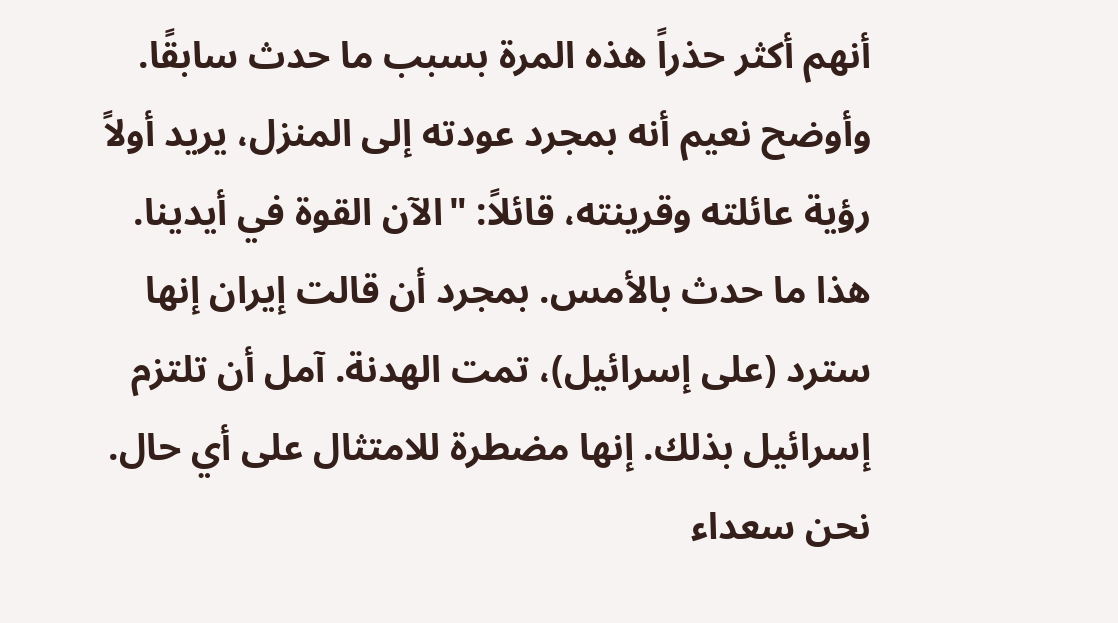أنهم أكثر حذراً هذه المرة بسبب ما حدث سابقًا. وأوضح نعيم أنه بمجرد عودته إلى المنزل، يريد أولاً رؤية عائلته وقرينته، قائلاً: "الآن القوة في أيدينا. هذا ما حدث بالأمس. بمجرد أن قالت إيران إنها سترد (على إسرائيل)، تمت الهدنة. آمل أن تلتزم إسرائيل بذلك. إنها مضطرة للامتثال على أي حال. نحن سعداء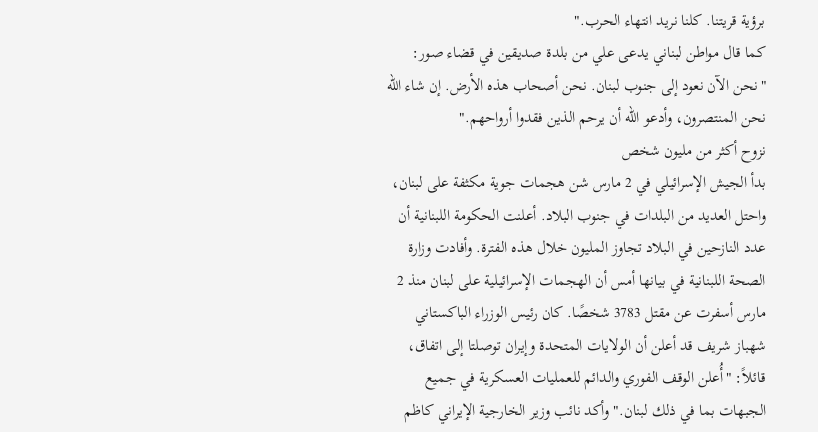برؤية قريتنا. كلنا نريد انتهاء الحرب."
كما قال مواطن لبناني يدعى علي من بلدة صديقين في قضاء صور: "نحن الآن نعود إلى جنوب لبنان. نحن أصحاب هذه الأرض. إن شاء الله نحن المنتصرون، وأدعو الله أن يرحم الذين فقدوا أرواحهم."
نزوح أكثر من مليون شخص
بدأ الجيش الإسرائيلي في 2 مارس شن هجمات جوية مكثفة على لبنان، واحتل العديد من البلدات في جنوب البلاد. أعلنت الحكومة اللبنانية أن عدد النازحين في البلاد تجاوز المليون خلال هذه الفترة. وأفادت وزارة الصحة اللبنانية في بيانها أمس أن الهجمات الإسرائيلية على لبنان منذ 2 مارس أسفرت عن مقتل 3783 شخصًا. كان رئيس الوزراء الباكستاني شهباز شريف قد أعلن أن الولايات المتحدة وإيران توصلتا إلى اتفاق، قائلاً: "أُعلن الوقف الفوري والدائم للعمليات العسكرية في جميع الجبهات بما في ذلك لبنان." وأكد نائب وزير الخارجية الإيراني كاظم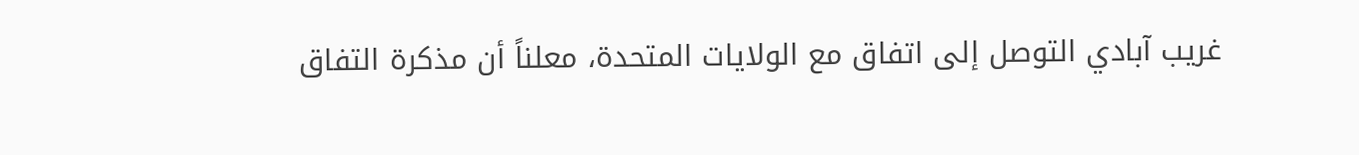غريب آبادي التوصل إلى اتفاق مع الولايات المتحدة، معلناً أن مذكرة التفاق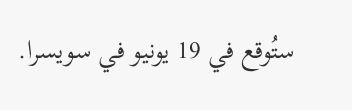ستُوقع في 19 يونيو في سويسرا.